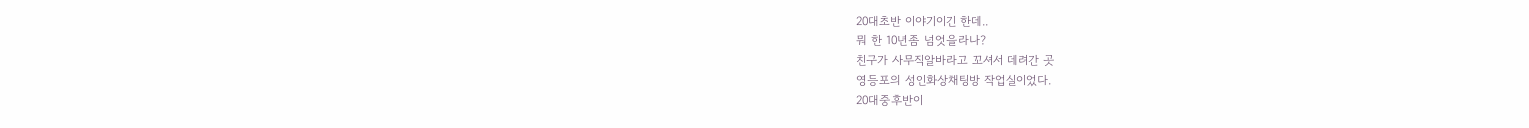20대초반 이야기이긴 한데..
뭐 한 10년좀 넘엇을라나?
친구가 사무직알바라고 꼬셔서 데려간 곳
영등포의 성인화상채팅방 작업실이었다.
20대중후반이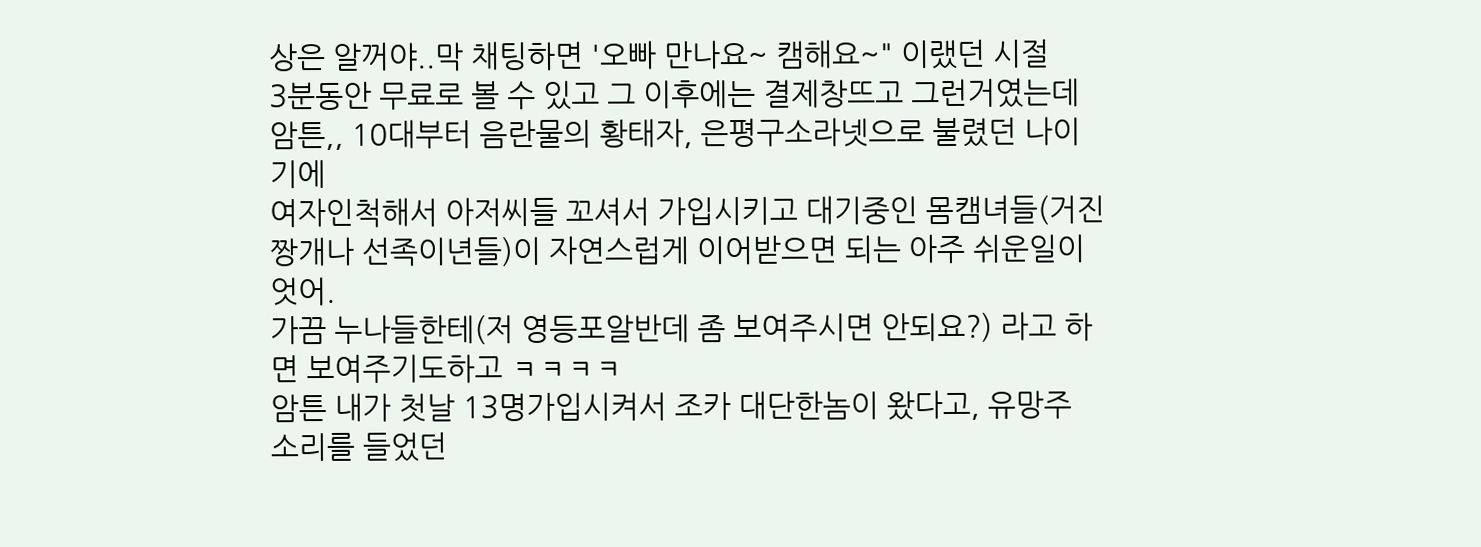상은 알꺼야..막 채팅하면 '오빠 만나요~ 캠해요~" 이랬던 시절
3분동안 무료로 볼 수 있고 그 이후에는 결제창뜨고 그런거였는데
암튼,, 10대부터 음란물의 황태자, 은평구소라넷으로 불렸던 나이기에
여자인척해서 아저씨들 꼬셔서 가입시키고 대기중인 몸캠녀들(거진 짱개나 선족이년들)이 자연스럽게 이어받으면 되는 아주 쉬운일이엇어.
가끔 누나들한테(저 영등포알반데 좀 보여주시면 안되요?) 라고 하면 보여주기도하고 ㅋㅋㅋㅋ
암튼 내가 첫날 13명가입시켜서 조카 대단한놈이 왔다고, 유망주 소리를 들었던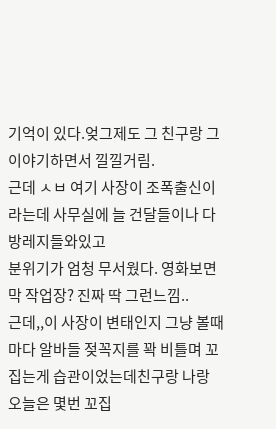기억이 있다.엊그제도 그 친구랑 그이야기하면서 낄낄거림.
근데 ㅅㅂ 여기 사장이 조폭출신이라는데 사무실에 늘 건달들이나 다방레지들와있고
분위기가 엄청 무서웠다. 영화보면 막 작업장? 진짜 딱 그런느낌..
근데,,이 사장이 변태인지 그냥 볼때마다 알바들 젖꼭지를 꽉 비틀며 꼬집는게 습관이었는데친구랑 나랑 오늘은 몇번 꼬집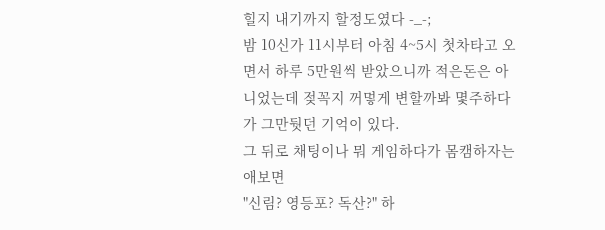힐지 내기까지 할정도였다 -_-;
밤 10신가 11시부터 아침 4~5시 첫차타고 오면서 하루 5만원씩 받았으니까 적은돈은 아니었는데 젖꼭지 꺼멓게 변할까봐 몇주하다가 그만둿던 기억이 있다.
그 뒤로 채팅이나 뭐 게임하다가 몸캠하자는애보면
"신림? 영등포? 독산?" 하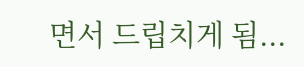면서 드립치게 됨...